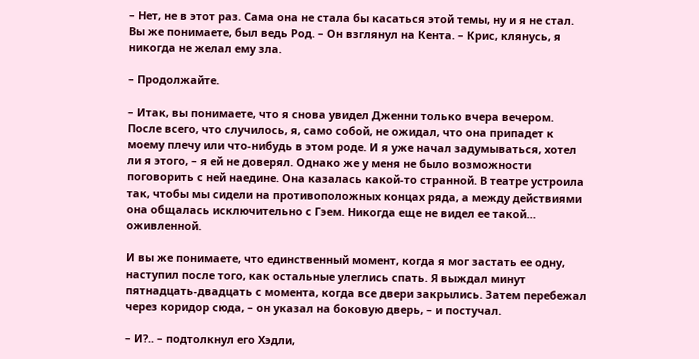– Нет, не в этот раз. Сама она не стала бы касаться этой темы, ну и я не стал. Вы же понимаете, был ведь Род. – Он взглянул на Кента. – Крис, клянусь, я никогда не желал ему зла.

– Продолжайте.

– Итак, вы понимаете, что я снова увидел Дженни только вчера вечером. После всего, что случилось, я, само собой, не ожидал, что она припадет к моему плечу или что-нибудь в этом роде. И я уже начал задумываться, хотел ли я этого, – я ей не доверял. Однако же у меня не было возможности поговорить с ней наедине. Она казалась какой-то странной. В театре устроила так, чтобы мы сидели на противоположных концах ряда, а между действиями она общалась исключительно с Гэем. Никогда еще не видел ее такой… оживленной.

И вы же понимаете, что единственный момент, когда я мог застать ее одну, наступил после того, как остальные улеглись спать. Я выждал минут пятнадцать-двадцать с момента, когда все двери закрылись. Затем перебежал через коридор сюда, – он указал на боковую дверь, – и постучал.

– И?.. – подтолкнул его Хэдли,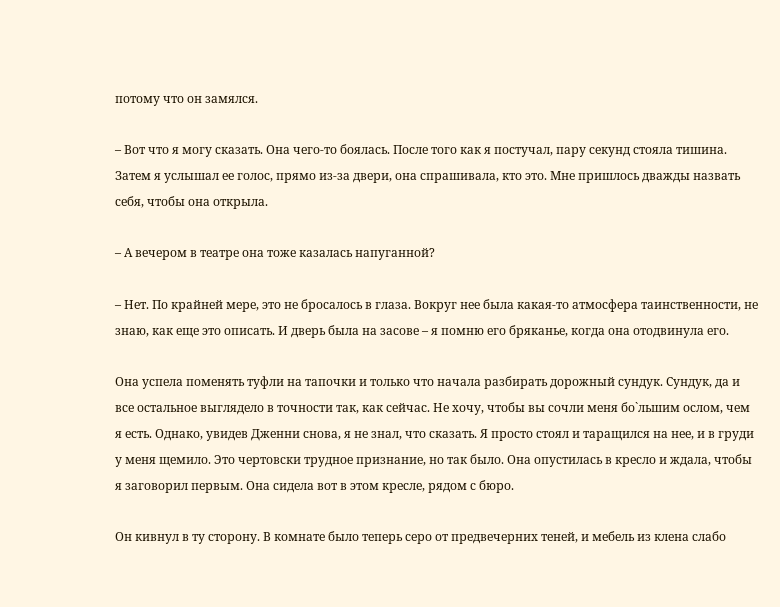потому что он замялся.

– Вот что я могу сказать. Она чего-то боялась. После того как я постучал, пару секунд стояла тишина. Затем я услышал ее голос, прямо из-за двери, она спрашивала, кто это. Мне пришлось дважды назвать себя, чтобы она открыла.

– А вечером в театре она тоже казалась напуганной?

– Нет. По крайней мере, это не бросалось в глаза. Вокруг нее была какая-то атмосфера таинственности, не знаю, как еще это описать. И дверь была на засове – я помню его бряканье, когда она отодвинула его.

Она успела поменять туфли на тапочки и только что начала разбирать дорожный сундук. Сундук, да и все остальное выглядело в точности так, как сейчас. Не хочу, чтобы вы сочли меня бо`льшим ослом, чем я есть. Однако, увидев Дженни снова, я не знал, что сказать. Я просто стоял и таращился на нее, и в груди у меня щемило. Это чертовски трудное признание, но так было. Она опустилась в кресло и ждала, чтобы я заговорил первым. Она сидела вот в этом кресле, рядом с бюро.

Он кивнул в ту сторону. В комнате было теперь серо от предвечерних теней, и мебель из клена слабо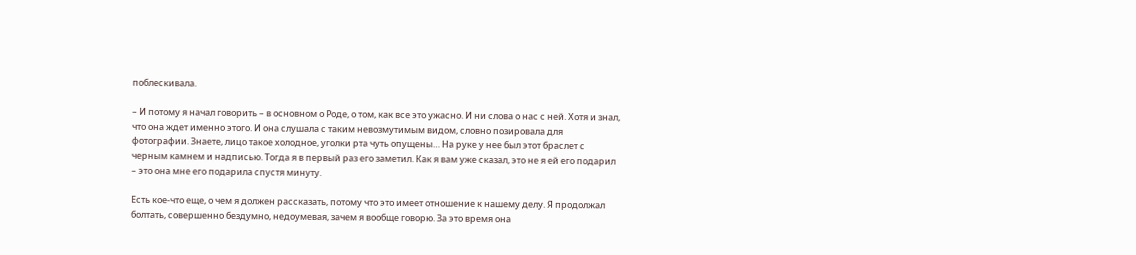поблескивала.

– И потому я начал говорить – в основном о Роде, о том, как все это ужасно. И ни слова о нас с ней. Хотя и знал, что она ждет именно этого. И она слушала с таким невозмутимым видом, словно позировала для фотографии. Знаете, лицо такое холодное, уголки рта чуть опущены… На руке у нее был этот браслет с черным камнем и надписью. Тогда я в первый раз его заметил. Как я вам уже сказал, это не я ей его подарил – это она мне его подарила спустя минуту.

Есть кое-что еще, о чем я должен рассказать, потому что это имеет отношение к нашему делу. Я продолжал болтать, совершенно бездумно, недоумевая, зачем я вообще говорю. За это время она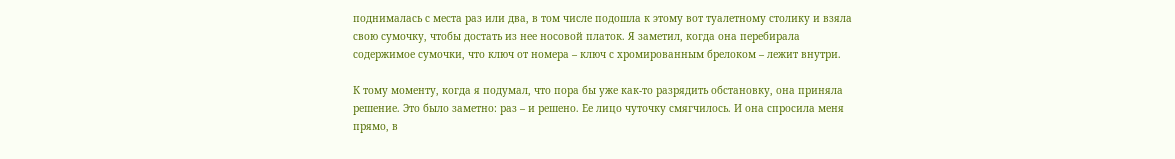поднималась с места раз или два, в том числе подошла к этому вот туалетному столику и взяла свою сумочку, чтобы достать из нее носовой платок. Я заметил, когда она перебирала содержимое сумочки, что ключ от номера – ключ с хромированным брелоком – лежит внутри.

К тому моменту, когда я подумал, что пора бы уже как-то разрядить обстановку, она приняла решение. Это было заметно: раз – и решено. Ее лицо чуточку смягчилось. И она спросила меня прямо, в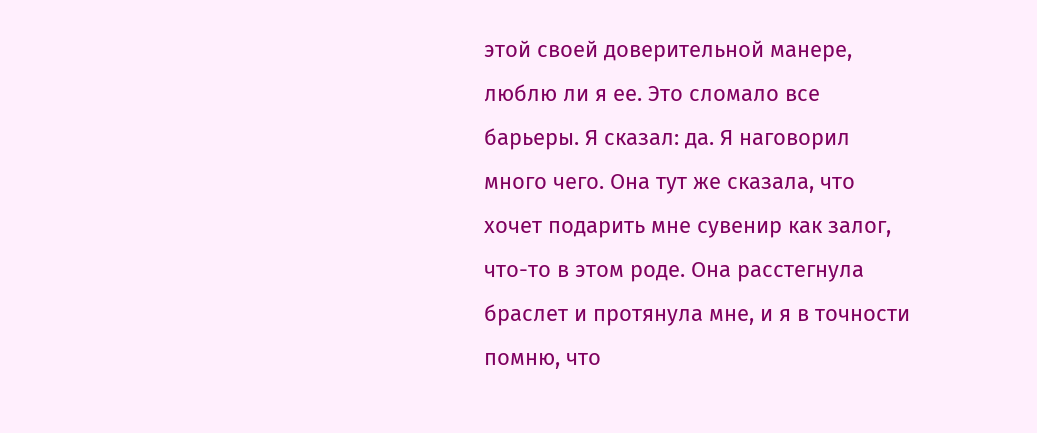этой своей доверительной манере, люблю ли я ее. Это сломало все барьеры. Я сказал: да. Я наговорил много чего. Она тут же сказала, что хочет подарить мне сувенир как залог, что-то в этом роде. Она расстегнула браслет и протянула мне, и я в точности помню, что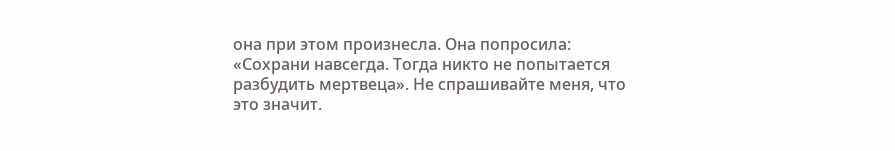она при этом произнесла. Она попросила: «Сохрани навсегда. Тогда никто не попытается разбудить мертвеца». Не спрашивайте меня, что это значит.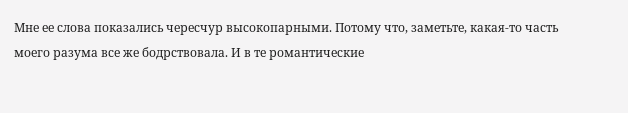Мне ее слова показались чересчур высокопарными. Потому что, заметьте, какая-то часть моего разума все же бодрствовала. И в те романтические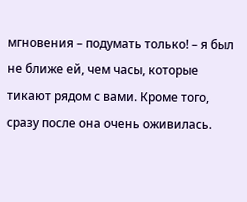мгновения – подумать только! – я был не ближе ей, чем часы, которые тикают рядом с вами. Кроме того, сразу после она очень оживилась.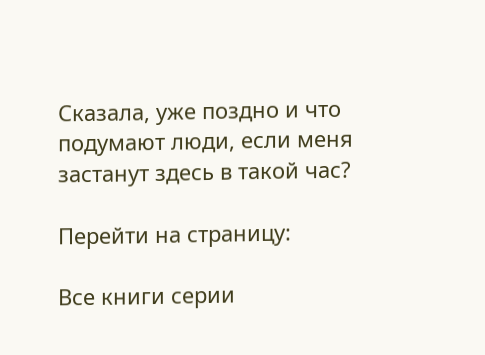Сказала, уже поздно и что подумают люди, если меня застанут здесь в такой час?

Перейти на страницу:

Все книги серии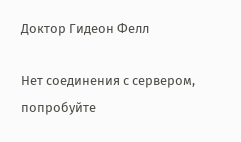Доктор Гидеон Фелл

Нет соединения с сервером, попробуйте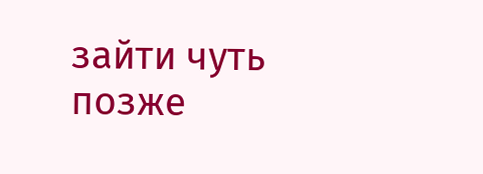зайти чуть позже